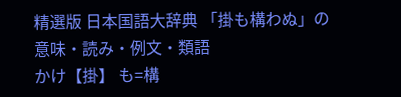精選版 日本国語大辞典 「掛も構わぬ」の意味・読み・例文・類語
かけ【掛】 も=構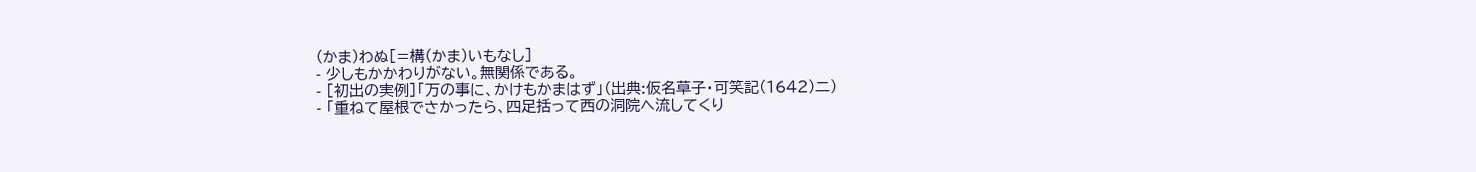(かま)わぬ[=構(かま)いもなし]
- 少しもかかわりがない。無関係である。
- [初出の実例]「万の事に、かけもかまはず」(出典:仮名草子・可笑記(1642)二)
- 「重ねて屋根でさかったら、四足括って西の洞院へ流してくり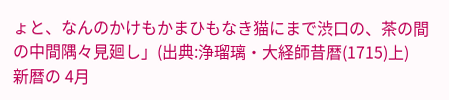ょと、なんのかけもかまひもなき猫にまで渋口の、茶の間の中間隅々見廻し」(出典:浄瑠璃・大経師昔暦(1715)上)
新暦の 4月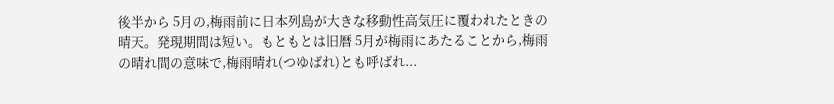後半から 5月の,梅雨前に日本列島が大きな移動性高気圧に覆われたときの晴天。発現期間は短い。もともとは旧暦 5月が梅雨にあたることから,梅雨の晴れ間の意味で,梅雨晴れ(つゆばれ)とも呼ばれ...